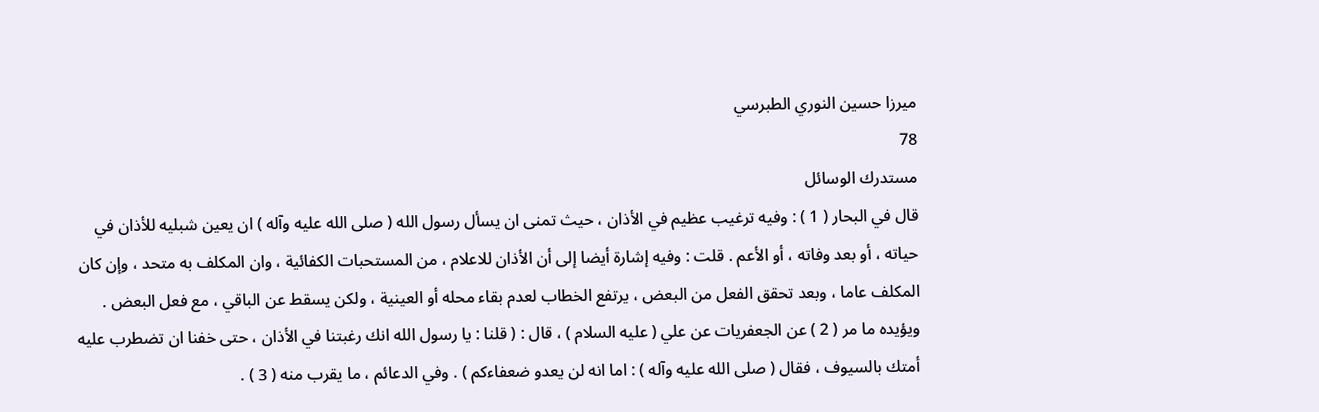ميرزا حسين النوري الطبرسي
78
مستدرك الوسائل
قال في البحار ( 1 ) : وفيه ترغيب عظيم في الأذان ، حيث تمنى ان يسأل رسول الله ( صلى الله عليه وآله ) ان يعين شبليه للأذان في حياته ، أو بعد وفاته ، أو الأعم . قلت : وفيه إشارة أيضا إلى أن الأذان للاعلام ، من المستحبات الكفائية ، وان المكلف به متحد ، وإن كان المكلف عاما ، وبعد تحقق الفعل من البعض ، يرتفع الخطاب لعدم بقاء محله أو العينية ، ولكن يسقط عن الباقي ، مع فعل البعض . ويؤيده ما مر ( 2 ) عن الجعفريات عن علي ( عليه السلام ) ، قال : ( قلنا : يا رسول الله انك رغبتنا في الأذان ، حتى خفنا ان تضطرب عليه أمتك بالسيوف ، فقال ( صلى الله عليه وآله ) : اما انه لن يعدو ضعفاءكم ) . وفي الدعائم ، ما يقرب منه ( 3 ) .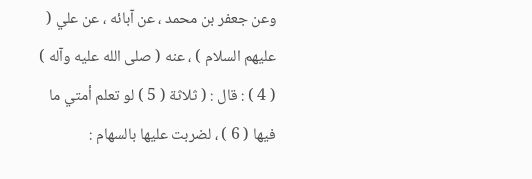وعن جعفر بن محمد ، عن آبائه ، عن علي ( عليهم السلام ) ، عنه ( صلى الله عليه وآله ) ( 4 ) : قال : ( ثلاثة ( 5 ) لو تعلم أمتي ما فيها ( 6 ) ، لضربت عليها بالسهام :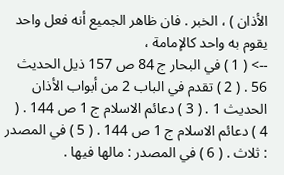الأذان ) ، الخبر . فان ظاهر الجميع أنه فعل واحد يقوم به واحد كالإمامة ،
--> ( 1 ) في البحار ج 84 ص 157 ذيل الحديث 56 . ( 2 ) تقدم في الباب 2 من أبواب الأذان الحديث 1 . ( 3 ) دعائم الاسلام ج 1 ص 144 . ( 4 ) دعائم الاسلام ج 1 ص 144 . ( 5 ) في المصدر : ثلاث . ( 6 ) في المصدر : مالها فيها .